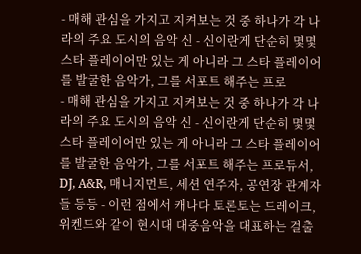- 매해 관심을 가지고 지켜보는 것 중 하나가 각 나라의 주요 도시의 음악 신 - 신이란게 단순히 몇몇 스타 플레이어만 있는 게 아니라 그 스타 플레이어를 발굴한 음악가, 그를 서포트 해주는 프로
- 매해 관심을 가지고 지켜보는 것 중 하나가 각 나라의 주요 도시의 음악 신 - 신이란게 단순히 몇몇 스타 플레이어만 있는 게 아니라 그 스타 플레이어를 발굴한 음악가, 그를 서포트 해주는 프로듀서, DJ, A&R, 매니지먼트, 세션 연주자, 공연장 관계자들 등등 - 이런 점에서 캐나다 토론토는 드레이크, 위켄드와 같이 현시대 대중음악을 대표하는 걸출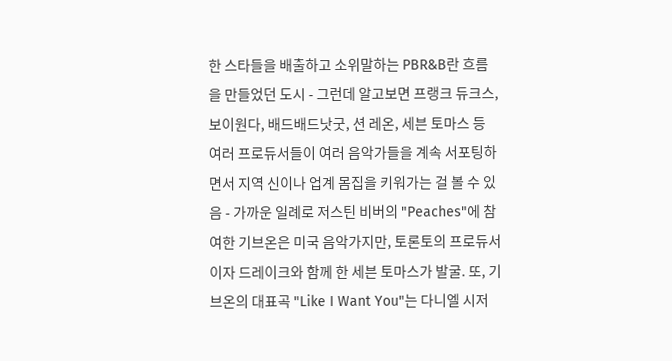한 스타들을 배출하고 소위말하는 PBR&B란 흐름을 만들었던 도시 - 그런데 알고보면 프랭크 듀크스, 보이원다, 배드배드낫굿, 션 레온, 세븐 토마스 등 여러 프로듀서들이 여러 음악가들을 계속 서포팅하면서 지역 신이나 업계 몸집을 키워가는 걸 볼 수 있음 - 가까운 일례로 저스틴 비버의 "Peaches"에 참여한 기브온은 미국 음악가지만, 토론토의 프로듀서이자 드레이크와 함께 한 세븐 토마스가 발굴. 또, 기브온의 대표곡 "Like I Want You"는 다니엘 시저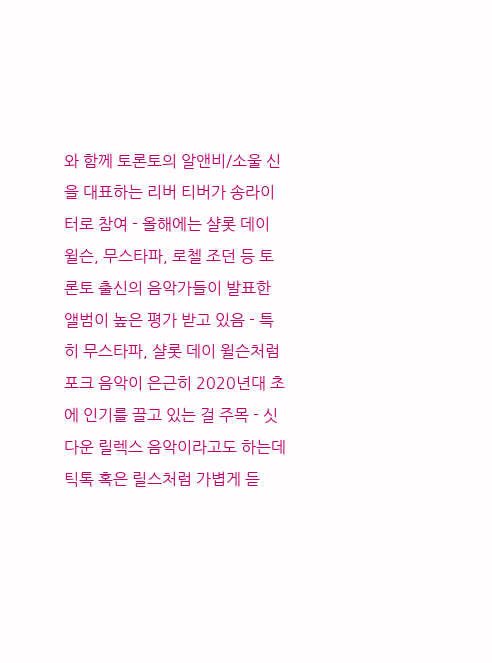와 함께 토론토의 알앤비/소울 신을 대표하는 리버 티버가 송라이터로 참여 - 올해에는 샬롯 데이 윌슨, 무스타파, 로첼 조던 등 토론토 출신의 음악가들이 발표한 앨범이 높은 평가 받고 있음 - 특히 무스타파, 샬롯 데이 윌슨처럼 포크 음악이 은근히 2020년대 초에 인기를 끌고 있는 걸 주목 - 싯다운 릴렉스 음악이라고도 하는데 틱톡 혹은 릴스처럼 가볍게 듣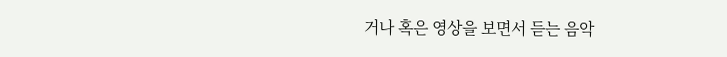거나 혹은 영상을 보면서 듣는 음악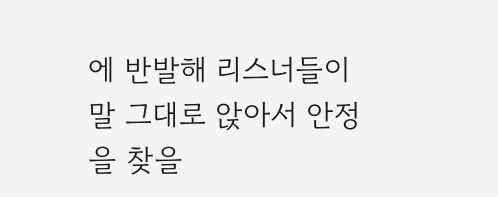에 반발해 리스너들이 말 그대로 앉아서 안정을 찾을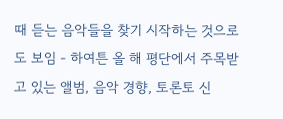때 듣는 음악들을 찾기 시작하는 것으로도 보임 - 하여튼 올 해 평단에서 주목받고 있는 앨범, 음악 경향, 토론토 신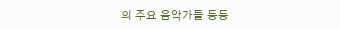의 주요 음악가들 등등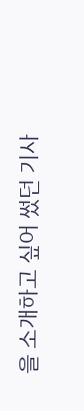을 소개하고 싶어 썼던 기사